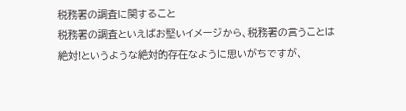税務署の調査に関すること
税務署の調査といえばお堅いイメージから、税務署の言うことは絶対!というような絶対的存在なように思いがちですが、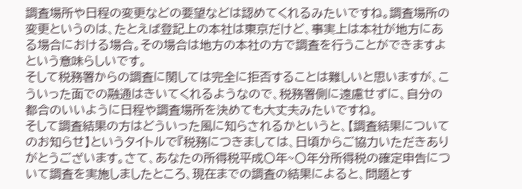調査場所や日程の変更などの要望などは認めてくれるみたいですね。調査場所の変更というのは、たとえば登記上の本社は東京だけど、事実上は本社が地方にある場合における場合。その場合は地方の本社の方で調査を行うことができますよという意味らしいです。
そして税務署からの調査に関しては完全に拒否することは難しいと思いますが、こういった面での融通はきいてくれるようなので、税務署側に遠慮せずに、自分の都合のいいように日程や調査場所を決めても大丈夫みたいですね。
そして調査結果の方はどういった風に知らされるかというと、【調査結果についてのお知らせ】というタイトルで『税務につきましては、日頃からご協力いただきありがとうございます。さて、あなたの所得税平成〇年~〇年分所得税の確定申告について調査を実施しましたところ、現在までの調査の結果によると、問題とす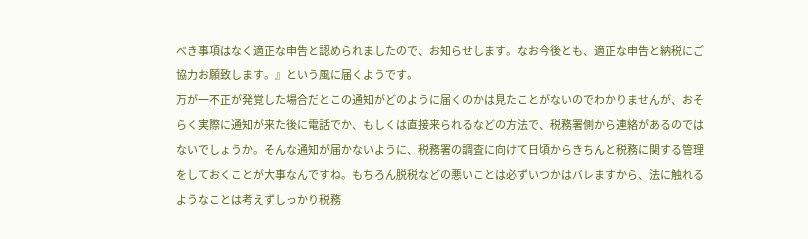べき事項はなく適正な申告と認められましたので、お知らせします。なお今後とも、適正な申告と納税にご協力お願致します。』という風に届くようです。
万が一不正が発覚した場合だとこの通知がどのように届くのかは見たことがないのでわかりませんが、おそらく実際に通知が来た後に電話でか、もしくは直接来られるなどの方法で、税務署側から連絡があるのではないでしょうか。そんな通知が届かないように、税務署の調査に向けて日頃からきちんと税務に関する管理をしておくことが大事なんですね。もちろん脱税などの悪いことは必ずいつかはバレますから、法に触れるようなことは考えずしっかり税務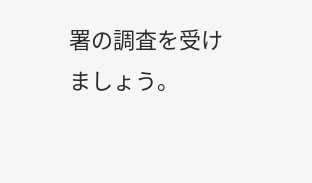署の調査を受けましょう。